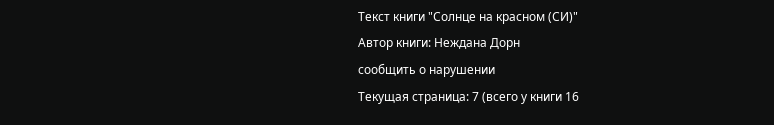Текст книги "Солнце на красном (СИ)"
Автор книги: Неждана Дорн
сообщить о нарушении
Текущая страница: 7 (всего у книги 16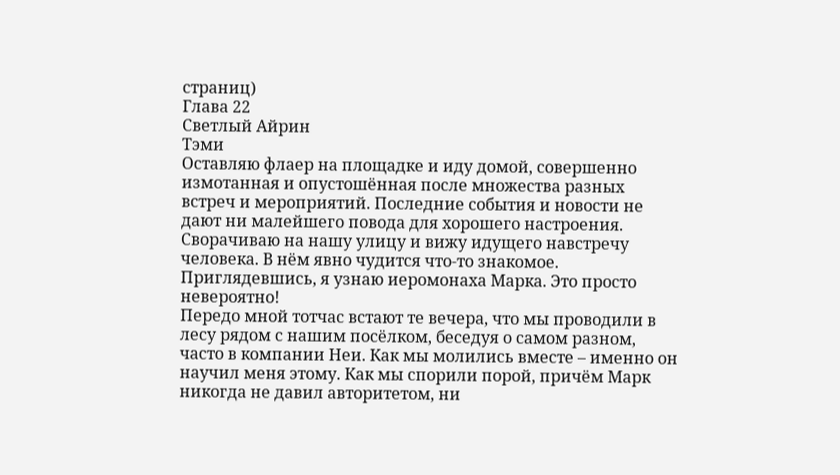страниц)
Глава 22
Светлый Айрин
Тэми
Оставляю флаер на площадке и иду домой, совершенно измотанная и опустошённая после множества разных встреч и мероприятий. Последние события и новости не дают ни малейшего повода для хорошего настроения.
Сворачиваю на нашу улицу и вижу идущего навстречу человека. В нём явно чудится что-то знакомое. Приглядевшись, я узнаю иеромонаха Марка. Это просто невероятно!
Передо мной тотчас встают те вечера, что мы проводили в лесу рядом с нашим посёлком, беседуя о самом разном, часто в компании Неи. Как мы молились вместе – именно он научил меня этому. Как мы спорили порой, причём Марк никогда не давил авторитетом, ни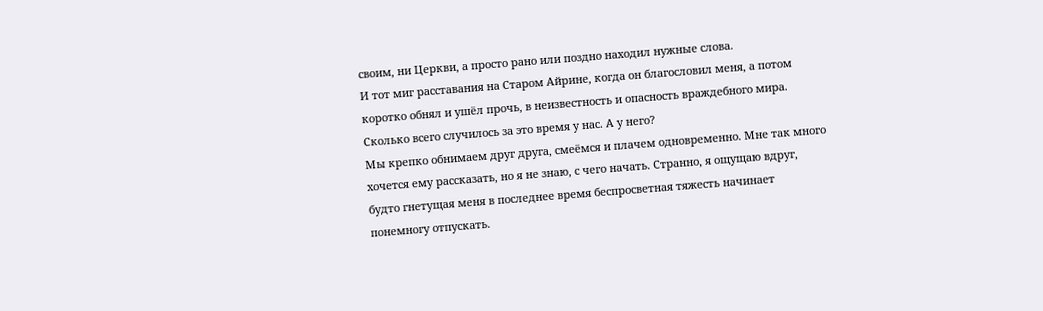своим, ни Церкви, а просто рано или поздно находил нужные слова.
И тот миг расставания на Старом Айрине, когда он благословил меня, а потом коротко обнял и ушёл прочь, в неизвестность и опасность враждебного мира.
Сколько всего случилось за это время у нас. А у него?
Мы крепко обнимаем друг друга, смеёмся и плачем одновременно. Мне так много хочется ему рассказать, но я не знаю, с чего начать. Странно, я ощущаю вдруг, будто гнетущая меня в последнее время беспросветная тяжесть начинает понемногу отпускать.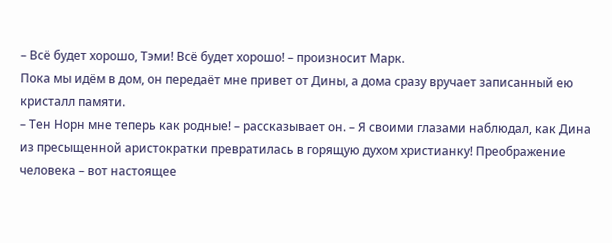– Всё будет хорошо, Тэми! Всё будет хорошо! – произносит Марк.
Пока мы идём в дом, он передаёт мне привет от Дины, а дома сразу вручает записанный ею кристалл памяти.
– Тен Норн мне теперь как родные! – рассказывает он. – Я своими глазами наблюдал, как Дина из пресыщенной аристократки превратилась в горящую духом христианку! Преображение человека – вот настоящее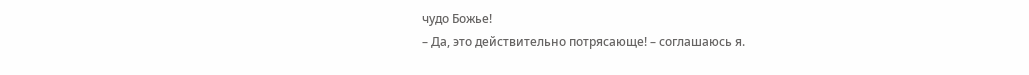чудо Божье!
– Да, это действительно потрясающе! – соглашаюсь я.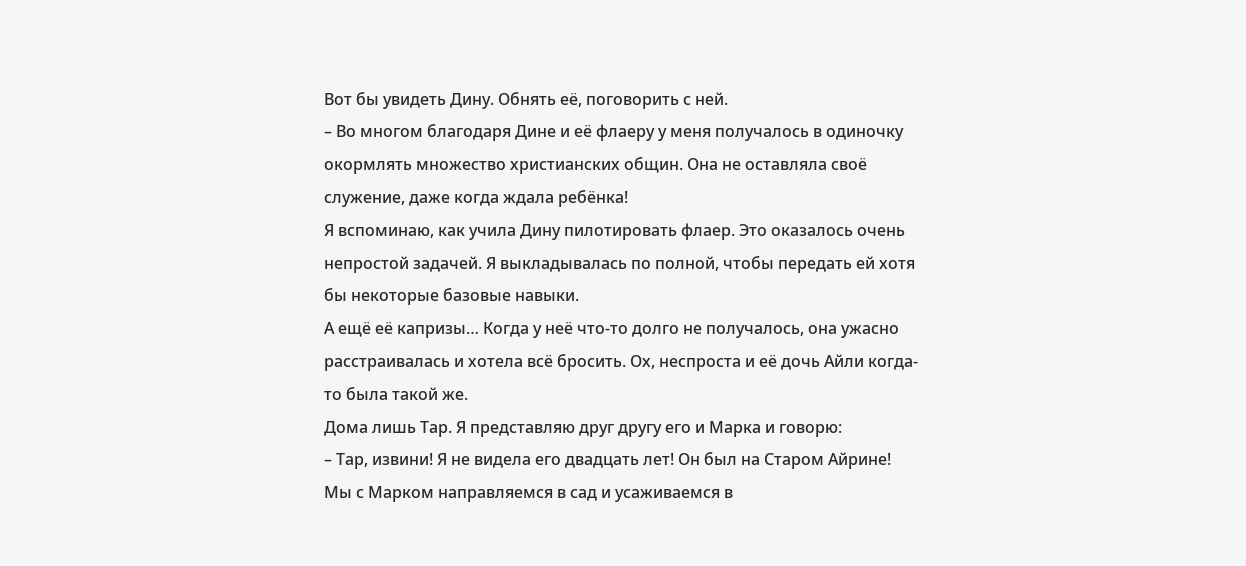Вот бы увидеть Дину. Обнять её, поговорить с ней.
– Во многом благодаря Дине и её флаеру у меня получалось в одиночку окормлять множество христианских общин. Она не оставляла своё служение, даже когда ждала ребёнка!
Я вспоминаю, как учила Дину пилотировать флаер. Это оказалось очень непростой задачей. Я выкладывалась по полной, чтобы передать ей хотя бы некоторые базовые навыки.
А ещё её капризы… Когда у неё что-то долго не получалось, она ужасно расстраивалась и хотела всё бросить. Ох, неспроста и её дочь Айли когда-то была такой же.
Дома лишь Тар. Я представляю друг другу его и Марка и говорю:
– Тар, извини! Я не видела его двадцать лет! Он был на Старом Айрине!
Мы с Марком направляемся в сад и усаживаемся в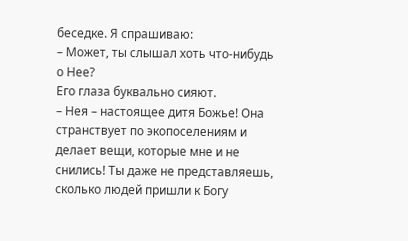беседке. Я спрашиваю:
– Может, ты слышал хоть что-нибудь о Нее?
Его глаза буквально сияют.
– Нея – настоящее дитя Божье! Она странствует по экопоселениям и делает вещи, которые мне и не снились! Ты даже не представляешь, сколько людей пришли к Богу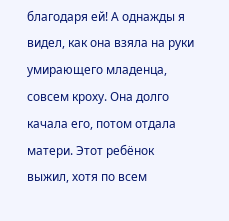благодаря ей! А однажды я видел, как она взяла на руки умирающего младенца, совсем кроху. Она долго качала его, потом отдала матери. Этот ребёнок выжил, хотя по всем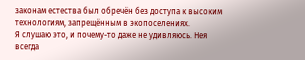законам естества был обречён без доступа к высоким технологиям, запрещённым в экопоселениях.
Я слушаю это, и почему-то даже не удивляюсь. Нея всегда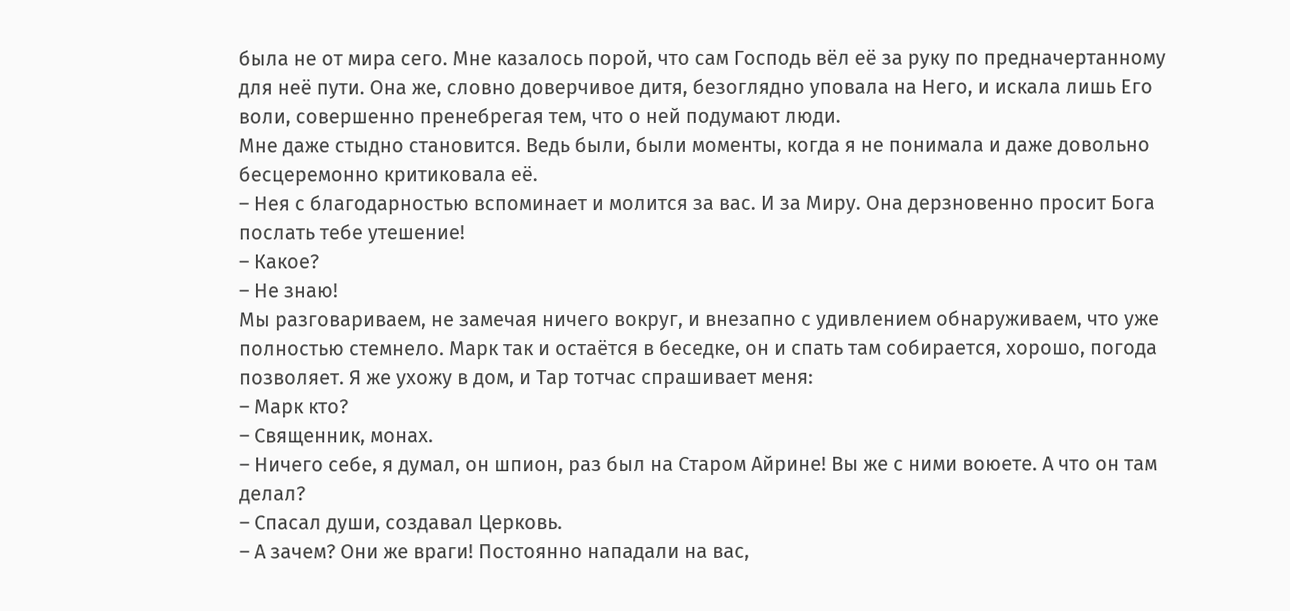была не от мира сего. Мне казалось порой, что сам Господь вёл её за руку по предначертанному для неё пути. Она же, словно доверчивое дитя, безоглядно уповала на Него, и искала лишь Его воли, совершенно пренебрегая тем, что о ней подумают люди.
Мне даже стыдно становится. Ведь были, были моменты, когда я не понимала и даже довольно бесцеремонно критиковала её.
– Нея с благодарностью вспоминает и молится за вас. И за Миру. Она дерзновенно просит Бога послать тебе утешение!
– Какое?
– Не знаю!
Мы разговариваем, не замечая ничего вокруг, и внезапно с удивлением обнаруживаем, что уже полностью стемнело. Марк так и остаётся в беседке, он и спать там собирается, хорошо, погода позволяет. Я же ухожу в дом, и Тар тотчас спрашивает меня:
– Марк кто?
– Священник, монах.
– Ничего себе, я думал, он шпион, раз был на Старом Айрине! Вы же с ними воюете. А что он там делал?
– Спасал души, создавал Церковь.
– А зачем? Они же враги! Постоянно нападали на вас,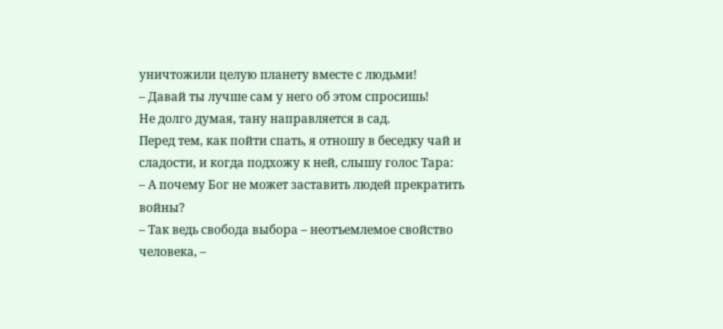уничтожили целую планету вместе с людьми!
– Давай ты лучше сам у него об этом спросишь!
Не долго думая, тану направляется в сад.
Перед тем, как пойти спать, я отношу в беседку чай и сладости, и когда подхожу к ней, слышу голос Тара:
– А почему Бог не может заставить людей прекратить войны?
– Так ведь свобода выбора – неотъемлемое свойство человека, –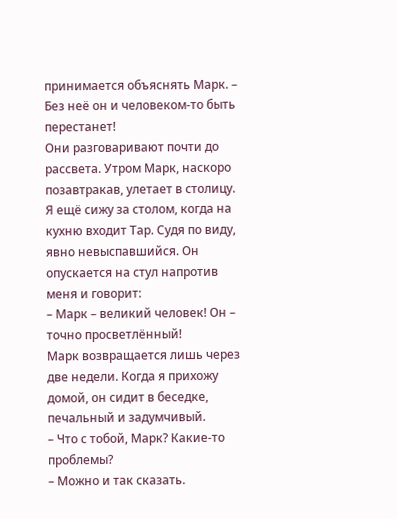принимается объяснять Марк. – Без неё он и человеком-то быть перестанет!
Они разговаривают почти до рассвета. Утром Марк, наскоро позавтракав, улетает в столицу. Я ещё сижу за столом, когда на кухню входит Тар. Судя по виду, явно невыспавшийся. Он опускается на стул напротив меня и говорит:
– Марк – великий человек! Он – точно просветлённый!
Марк возвращается лишь через две недели. Когда я прихожу домой, он сидит в беседке, печальный и задумчивый.
– Что с тобой, Марк? Какие-то проблемы?
– Можно и так сказать.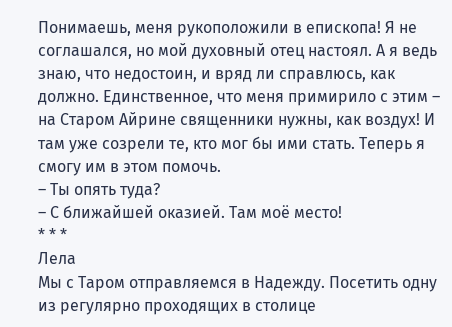Понимаешь, меня рукоположили в епископа! Я не соглашался, но мой духовный отец настоял. А я ведь знаю, что недостоин, и вряд ли справлюсь, как должно. Единственное, что меня примирило с этим – на Старом Айрине священники нужны, как воздух! И там уже созрели те, кто мог бы ими стать. Теперь я смогу им в этом помочь.
– Ты опять туда?
– С ближайшей оказией. Там моё место!
* * *
Лела
Мы с Таром отправляемся в Надежду. Посетить одну из регулярно проходящих в столице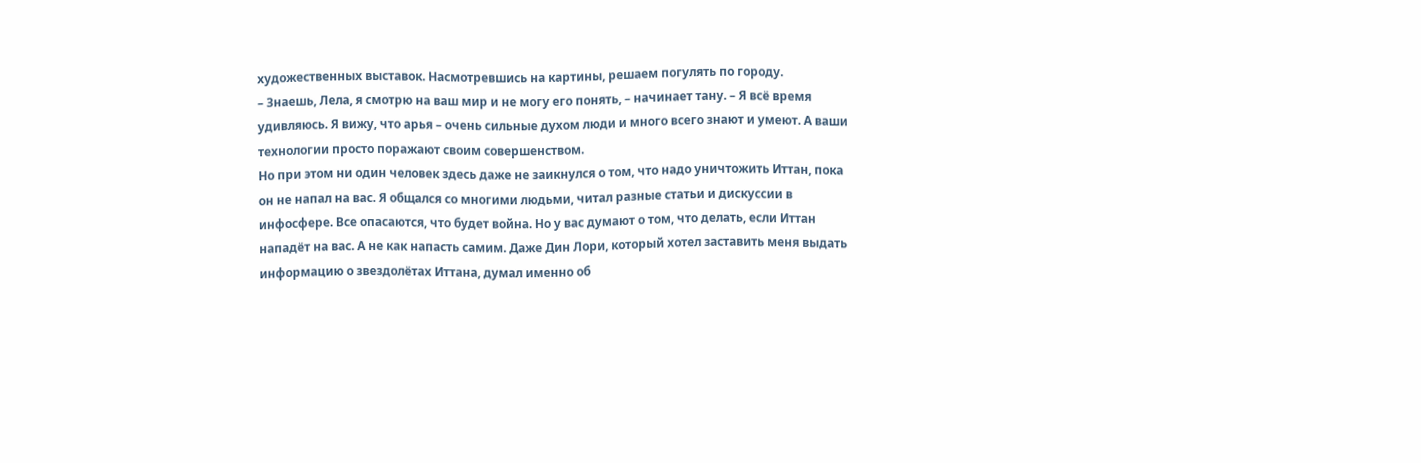художественных выставок. Насмотревшись на картины, решаем погулять по городу.
– Знаешь, Лела, я смотрю на ваш мир и не могу его понять, – начинает тану. – Я всё время удивляюсь. Я вижу, что арья – очень сильные духом люди и много всего знают и умеют. А ваши технологии просто поражают своим совершенством.
Но при этом ни один человек здесь даже не заикнулся о том, что надо уничтожить Иттан, пока он не напал на вас. Я общался со многими людьми, читал разные статьи и дискуссии в инфосфере. Все опасаются, что будет война. Но у вас думают о том, что делать, если Иттан нападёт на вас. А не как напасть самим. Даже Дин Лори, который хотел заставить меня выдать информацию о звездолётах Иттана, думал именно об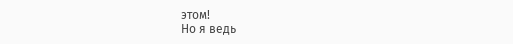этом!
Но я ведь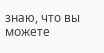знаю, что вы можете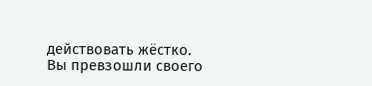действовать жёстко. Вы превзошли своего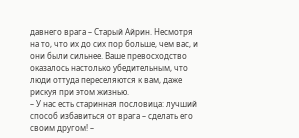давнего врага – Старый Айрин. Несмотря на то, что их до сих пор больше, чем вас, и они были сильнее. Ваше превосходство оказалось настолько убедительным, что люди оттуда переселяются к вам, даже рискуя при этом жизнью.
– У нас есть старинная пословица: лучший способ избавиться от врага – сделать его своим другом! –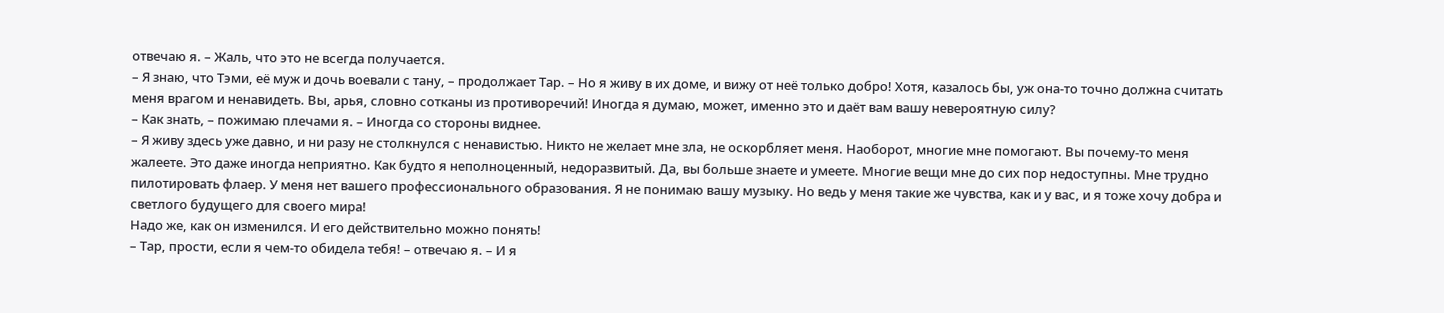отвечаю я. – Жаль, что это не всегда получается.
– Я знаю, что Тэми, её муж и дочь воевали с тану, – продолжает Тар. – Но я живу в их доме, и вижу от неё только добро! Хотя, казалось бы, уж она-то точно должна считать меня врагом и ненавидеть. Вы, арья, словно сотканы из противоречий! Иногда я думаю, может, именно это и даёт вам вашу невероятную силу?
– Как знать, – пожимаю плечами я. – Иногда со стороны виднее.
– Я живу здесь уже давно, и ни разу не столкнулся с ненавистью. Никто не желает мне зла, не оскорбляет меня. Наоборот, многие мне помогают. Вы почему-то меня жалеете. Это даже иногда неприятно. Как будто я неполноценный, недоразвитый. Да, вы больше знаете и умеете. Многие вещи мне до сих пор недоступны. Мне трудно пилотировать флаер. У меня нет вашего профессионального образования. Я не понимаю вашу музыку. Но ведь у меня такие же чувства, как и у вас, и я тоже хочу добра и светлого будущего для своего мира!
Надо же, как он изменился. И его действительно можно понять!
– Тар, прости, если я чем-то обидела тебя! – отвечаю я. – И я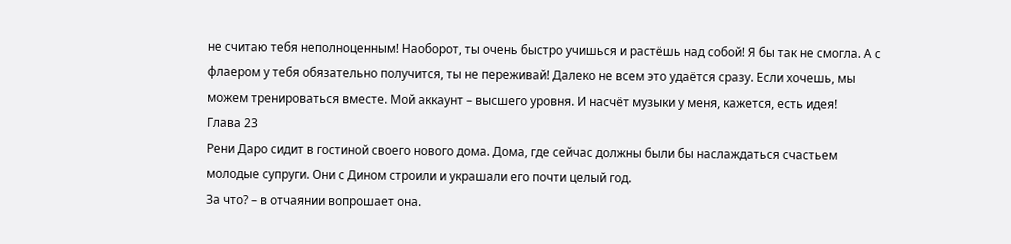не считаю тебя неполноценным! Наоборот, ты очень быстро учишься и растёшь над собой! Я бы так не смогла. А с флаером у тебя обязательно получится, ты не переживай! Далеко не всем это удаётся сразу. Если хочешь, мы можем тренироваться вместе. Мой аккаунт – высшего уровня. И насчёт музыки у меня, кажется, есть идея!
Глава 23
Рени Даро сидит в гостиной своего нового дома. Дома, где сейчас должны были бы наслаждаться счастьем молодые супруги. Они с Дином строили и украшали его почти целый год.
За что? – в отчаянии вопрошает она.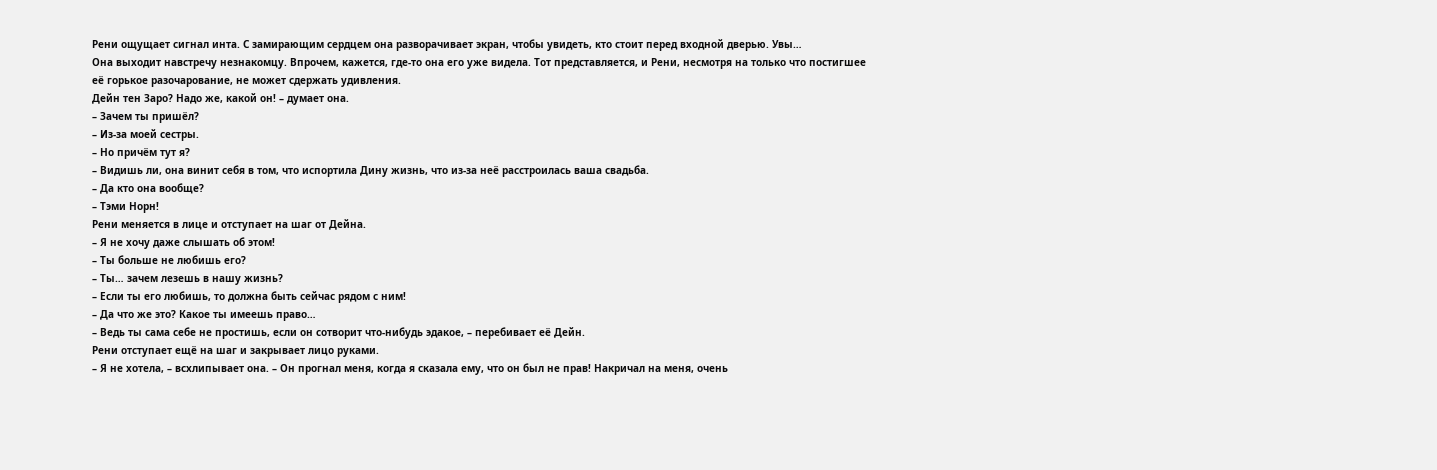Рени ощущает сигнал инта. С замирающим сердцем она разворачивает экран, чтобы увидеть, кто стоит перед входной дверью. Увы…
Она выходит навстречу незнакомцу. Впрочем, кажется, где-то она его уже видела. Тот представляется, и Рени, несмотря на только что постигшее её горькое разочарование, не может сдержать удивления.
Дейн тен Заро? Надо же, какой он! – думает она.
– Зачем ты пришёл?
– Из-за моей сестры.
– Но причём тут я?
– Видишь ли, она винит себя в том, что испортила Дину жизнь, что из-за неё расстроилась ваша свадьба.
– Да кто она вообще?
– Тэми Норн!
Рени меняется в лице и отступает на шаг от Дейна.
– Я не хочу даже слышать об этом!
– Ты больше не любишь его?
– Ты… зачем лезешь в нашу жизнь?
– Если ты его любишь, то должна быть сейчас рядом с ним!
– Да что же это? Какое ты имеешь право…
– Ведь ты сама себе не простишь, если он сотворит что-нибудь эдакое, – перебивает её Дейн.
Рени отступает ещё на шаг и закрывает лицо руками.
– Я не хотела, – всхлипывает она. – Он прогнал меня, когда я сказала ему, что он был не прав! Накричал на меня, очень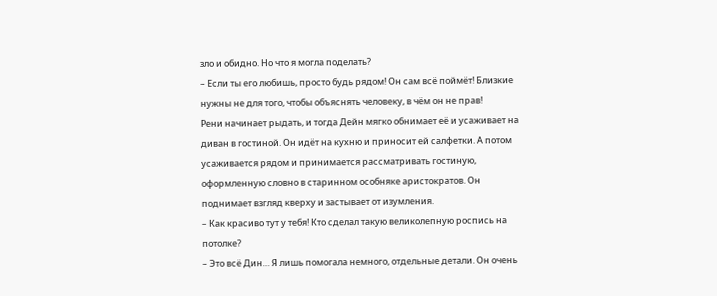зло и обидно. Но что я могла поделать?
– Если ты его любишь, просто будь рядом! Он сам всё поймёт! Близкие нужны не для того, чтобы объяснять человеку, в чём он не прав!
Рени начинает рыдать, и тогда Дейн мягко обнимает её и усаживает на диван в гостиной. Он идёт на кухню и приносит ей салфетки. А потом усаживается рядом и принимается рассматривать гостиную, оформленную словно в старинном особняке аристократов. Он поднимает взгляд кверху и застывает от изумления.
– Как красиво тут у тебя! Кто сделал такую великолепную роспись на потолке?
– Это всё Дин… Я лишь помогала немного, отдельные детали. Он очень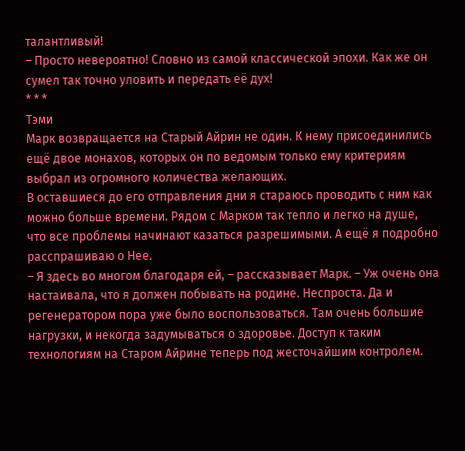талантливый!
– Просто невероятно! Словно из самой классической эпохи. Как же он сумел так точно уловить и передать её дух!
* * *
Тэми
Марк возвращается на Старый Айрин не один. К нему присоединились ещё двое монахов, которых он по ведомым только ему критериям выбрал из огромного количества желающих.
В оставшиеся до его отправления дни я стараюсь проводить с ним как можно больше времени. Рядом с Марком так тепло и легко на душе, что все проблемы начинают казаться разрешимыми. А ещё я подробно расспрашиваю о Нее.
– Я здесь во многом благодаря ей, – рассказывает Марк. – Уж очень она настаивала, что я должен побывать на родине. Неспроста. Да и регенератором пора уже было воспользоваться. Там очень большие нагрузки, и некогда задумываться о здоровье. Доступ к таким технологиям на Старом Айрине теперь под жесточайшим контролем.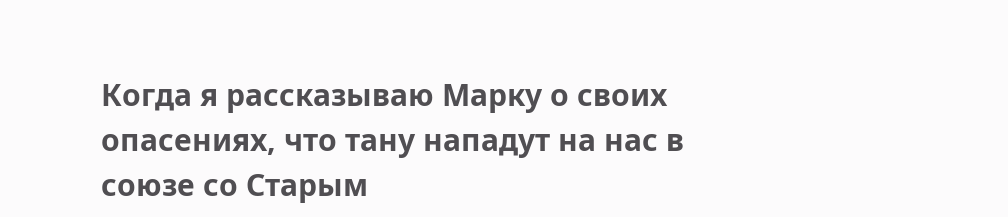Когда я рассказываю Марку о своих опасениях, что тану нападут на нас в союзе со Старым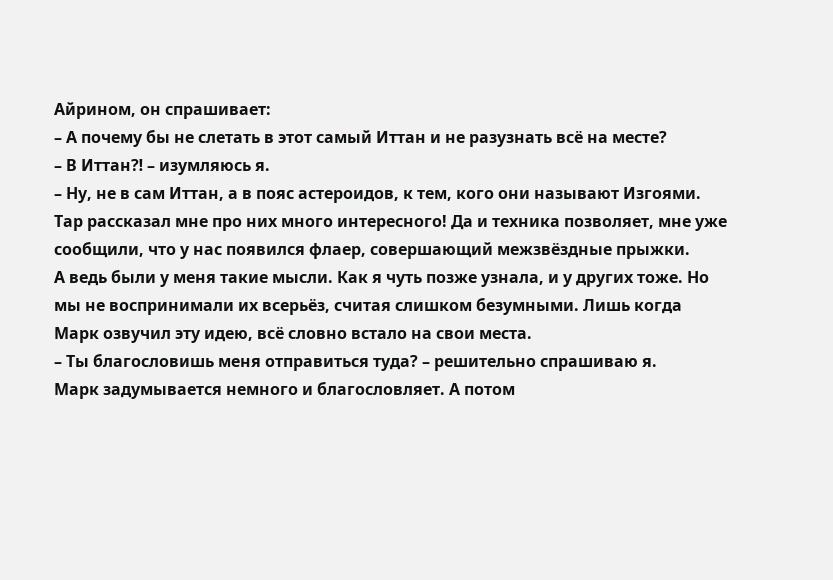Айрином, он спрашивает:
– А почему бы не слетать в этот самый Иттан и не разузнать всё на месте?
– В Иттан⁈ – изумляюсь я.
– Ну, не в сам Иттан, а в пояс астероидов, к тем, кого они называют Изгоями. Тар рассказал мне про них много интересного! Да и техника позволяет, мне уже сообщили, что у нас появился флаер, совершающий межзвёздные прыжки.
А ведь были у меня такие мысли. Как я чуть позже узнала, и у других тоже. Но мы не воспринимали их всерьёз, считая слишком безумными. Лишь когда Марк озвучил эту идею, всё словно встало на свои места.
– Ты благословишь меня отправиться туда? – решительно спрашиваю я.
Марк задумывается немного и благословляет. А потом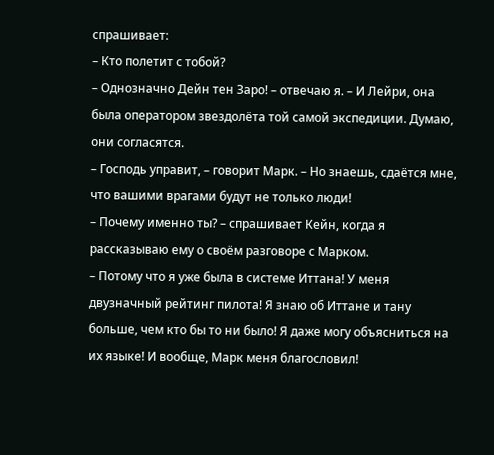спрашивает:
– Кто полетит с тобой?
– Однозначно Дейн тен Заро! – отвечаю я. – И Лейри, она была оператором звездолёта той самой экспедиции. Думаю, они согласятся.
– Господь управит, – говорит Марк. – Но знаешь, сдаётся мне, что вашими врагами будут не только люди!
– Почему именно ты? – спрашивает Кейн, когда я рассказываю ему о своём разговоре с Марком.
– Потому что я уже была в системе Иттана! У меня двузначный рейтинг пилота! Я знаю об Иттане и тану больше, чем кто бы то ни было! Я даже могу объясниться на их языке! И вообще, Марк меня благословил!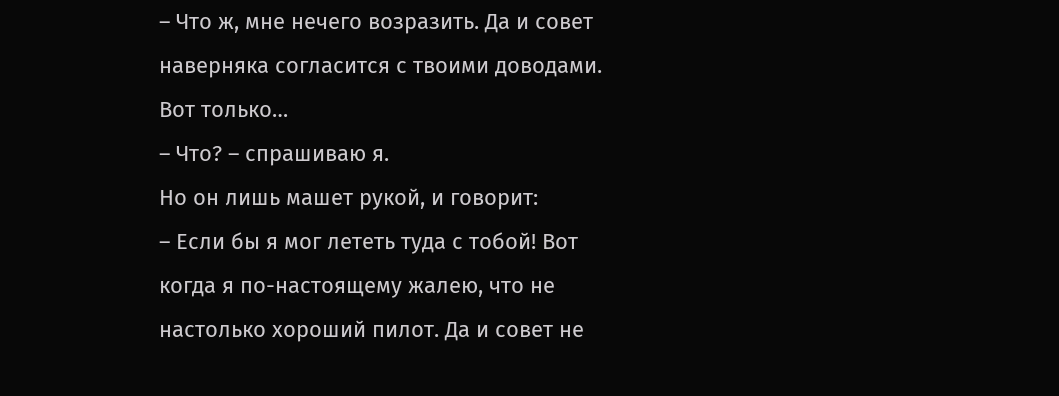– Что ж, мне нечего возразить. Да и совет наверняка согласится с твоими доводами. Вот только…
– Что? – спрашиваю я.
Но он лишь машет рукой, и говорит:
– Если бы я мог лететь туда с тобой! Вот когда я по-настоящему жалею, что не настолько хороший пилот. Да и совет не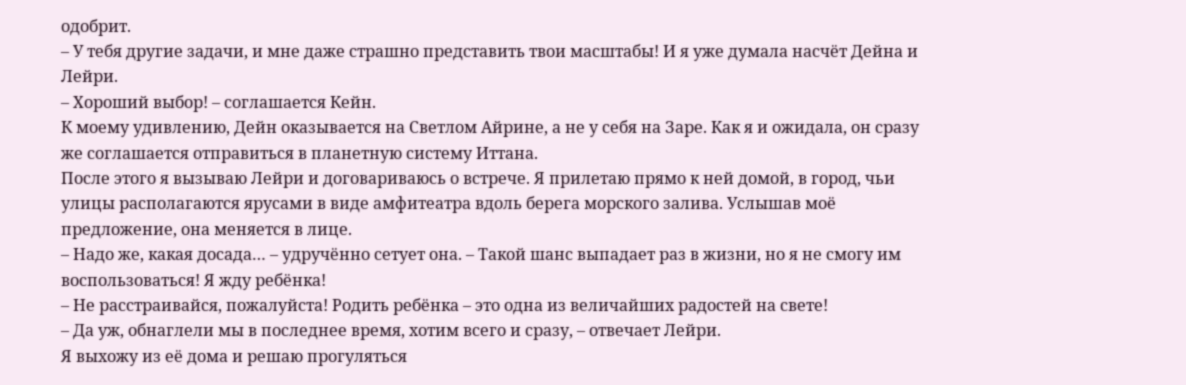одобрит.
– У тебя другие задачи, и мне даже страшно представить твои масштабы! И я уже думала насчёт Дейна и Лейри.
– Хороший выбор! – соглашается Кейн.
К моему удивлению, Дейн оказывается на Светлом Айрине, а не у себя на Заре. Как я и ожидала, он сразу же соглашается отправиться в планетную систему Иттана.
После этого я вызываю Лейри и договариваюсь о встрече. Я прилетаю прямо к ней домой, в город, чьи улицы располагаются ярусами в виде амфитеатра вдоль берега морского залива. Услышав моё предложение, она меняется в лице.
– Надо же, какая досада… – удручённо сетует она. – Такой шанс выпадает раз в жизни, но я не смогу им воспользоваться! Я жду ребёнка!
– Не расстраивайся, пожалуйста! Родить ребёнка – это одна из величайших радостей на свете!
– Да уж, обнаглели мы в последнее время, хотим всего и сразу, – отвечает Лейри.
Я выхожу из её дома и решаю прогуляться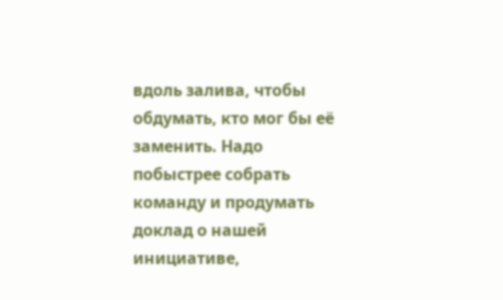вдоль залива, чтобы обдумать, кто мог бы её заменить. Надо побыстрее собрать команду и продумать доклад о нашей инициативе,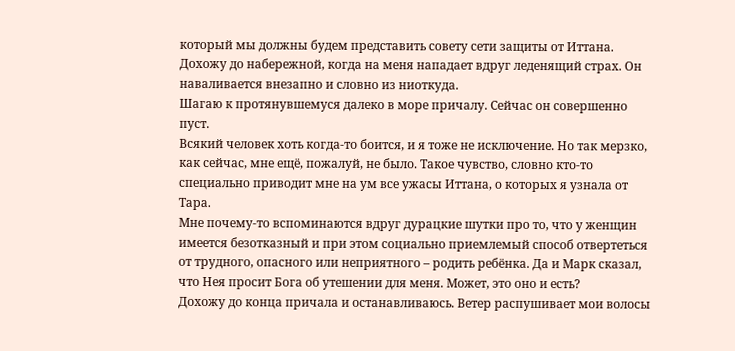который мы должны будем представить совету сети защиты от Иттана.
Дохожу до набережной, когда на меня нападает вдруг леденящий страх. Он наваливается внезапно и словно из ниоткуда.
Шагаю к протянувшемуся далеко в море причалу. Сейчас он совершенно пуст.
Всякий человек хоть когда-то боится, и я тоже не исключение. Но так мерзко, как сейчас, мне ещё, пожалуй, не было. Такое чувство, словно кто-то специально приводит мне на ум все ужасы Иттана, о которых я узнала от Тара.
Мне почему-то вспоминаются вдруг дурацкие шутки про то, что у женщин имеется безотказный и при этом социально приемлемый способ отвертеться от трудного, опасного или неприятного – родить ребёнка. Да и Марк сказал, что Нея просит Бога об утешении для меня. Может, это оно и есть?
Дохожу до конца причала и останавливаюсь. Ветер распушивает мои волосы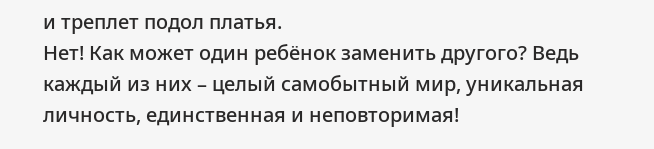и треплет подол платья.
Нет! Как может один ребёнок заменить другого? Ведь каждый из них – целый самобытный мир, уникальная личность, единственная и неповторимая!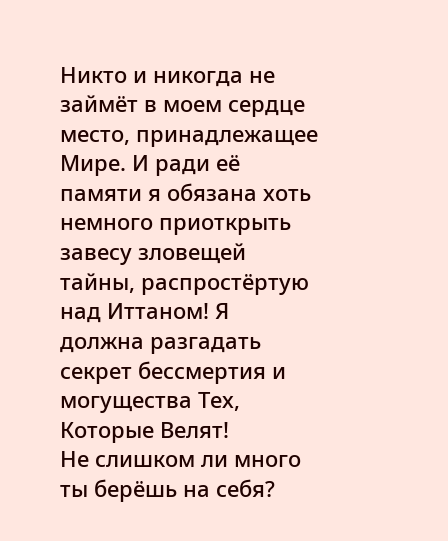Никто и никогда не займёт в моем сердце место, принадлежащее Мире. И ради её памяти я обязана хоть немного приоткрыть завесу зловещей тайны, распростёртую над Иттаном! Я должна разгадать секрет бессмертия и могущества Тех, Которые Велят!
Не слишком ли много ты берёшь на себя?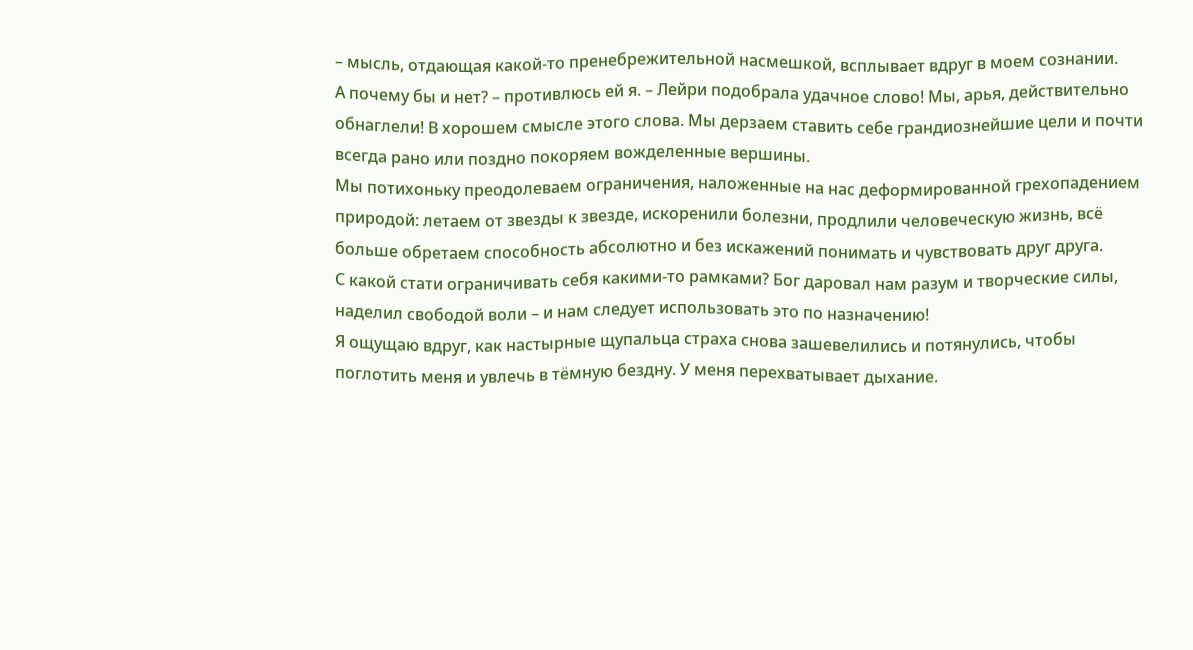– мысль, отдающая какой-то пренебрежительной насмешкой, всплывает вдруг в моем сознании.
А почему бы и нет? – противлюсь ей я. – Лейри подобрала удачное слово! Мы, арья, действительно обнаглели! В хорошем смысле этого слова. Мы дерзаем ставить себе грандиознейшие цели и почти всегда рано или поздно покоряем вожделенные вершины.
Мы потихоньку преодолеваем ограничения, наложенные на нас деформированной грехопадением природой: летаем от звезды к звезде, искоренили болезни, продлили человеческую жизнь, всё больше обретаем способность абсолютно и без искажений понимать и чувствовать друг друга.
С какой стати ограничивать себя какими-то рамками? Бог даровал нам разум и творческие силы, наделил свободой воли – и нам следует использовать это по назначению!
Я ощущаю вдруг, как настырные щупальца страха снова зашевелились и потянулись, чтобы поглотить меня и увлечь в тёмную бездну. У меня перехватывает дыхание.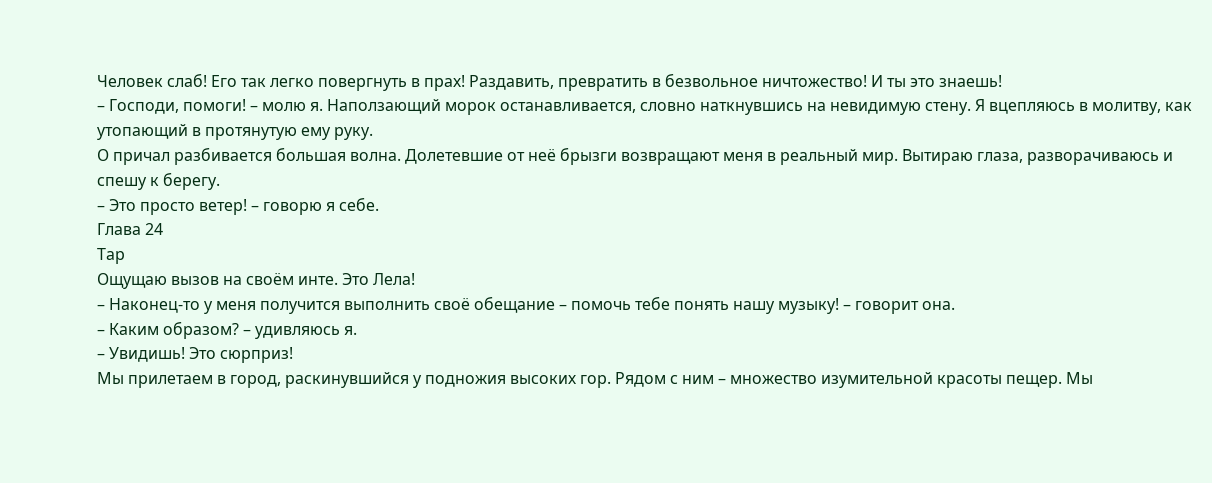Человек слаб! Его так легко повергнуть в прах! Раздавить, превратить в безвольное ничтожество! И ты это знаешь!
– Господи, помоги! – молю я. Наползающий морок останавливается, словно наткнувшись на невидимую стену. Я вцепляюсь в молитву, как утопающий в протянутую ему руку.
О причал разбивается большая волна. Долетевшие от неё брызги возвращают меня в реальный мир. Вытираю глаза, разворачиваюсь и спешу к берегу.
– Это просто ветер! – говорю я себе.
Глава 24
Тар
Ощущаю вызов на своём инте. Это Лела!
– Наконец-то у меня получится выполнить своё обещание – помочь тебе понять нашу музыку! – говорит она.
– Каким образом? – удивляюсь я.
– Увидишь! Это сюрприз!
Мы прилетаем в город, раскинувшийся у подножия высоких гор. Рядом с ним – множество изумительной красоты пещер. Мы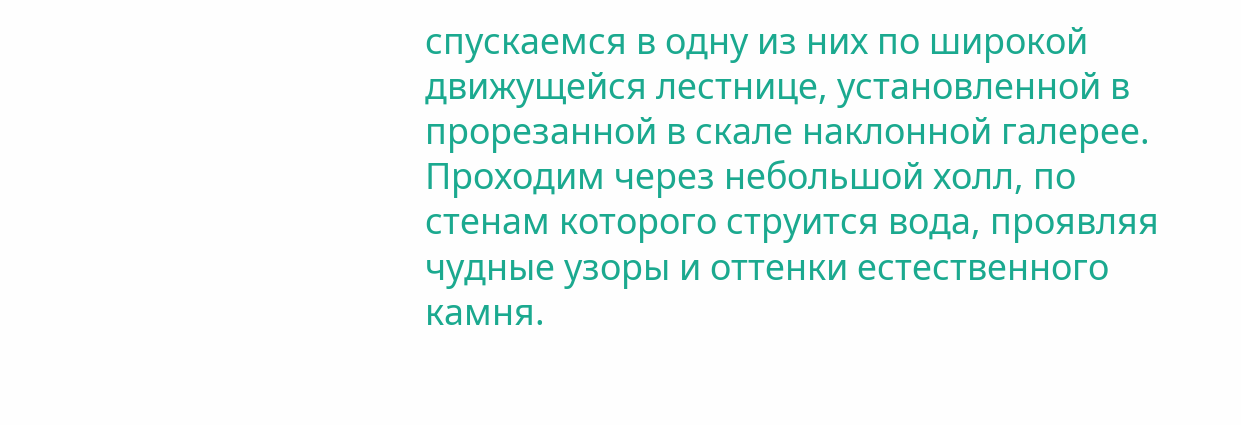спускаемся в одну из них по широкой движущейся лестнице, установленной в прорезанной в скале наклонной галерее.
Проходим через небольшой холл, по стенам которого струится вода, проявляя чудные узоры и оттенки естественного камня.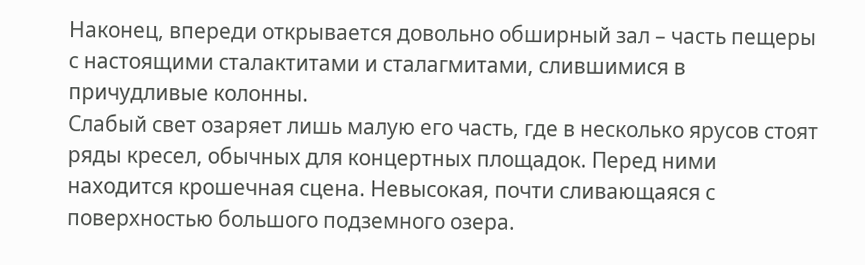Наконец, впереди открывается довольно обширный зал – часть пещеры с настоящими сталактитами и сталагмитами, слившимися в причудливые колонны.
Слабый свет озаряет лишь малую его часть, где в несколько ярусов стоят ряды кресел, обычных для концертных площадок. Перед ними находится крошечная сцена. Невысокая, почти сливающаяся с поверхностью большого подземного озера.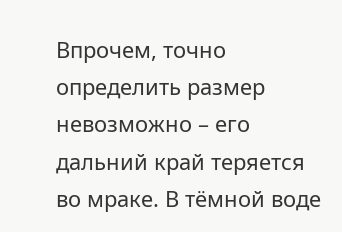Впрочем, точно определить размер невозможно – его дальний край теряется во мраке. В тёмной воде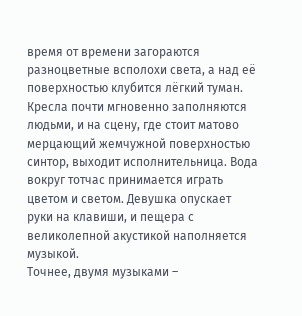время от времени загораются разноцветные всполохи света, а над её поверхностью клубится лёгкий туман.
Кресла почти мгновенно заполняются людьми, и на сцену, где стоит матово мерцающий жемчужной поверхностью синтор, выходит исполнительница. Вода вокруг тотчас принимается играть цветом и светом. Девушка опускает руки на клавиши, и пещера с великолепной акустикой наполняется музыкой.
Точнее, двумя музыками –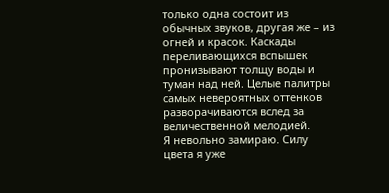только одна состоит из обычных звуков, другая же – из огней и красок. Каскады переливающихся вспышек пронизывают толщу воды и туман над ней. Целые палитры самых невероятных оттенков разворачиваются вслед за величественной мелодией.
Я невольно замираю. Силу цвета я уже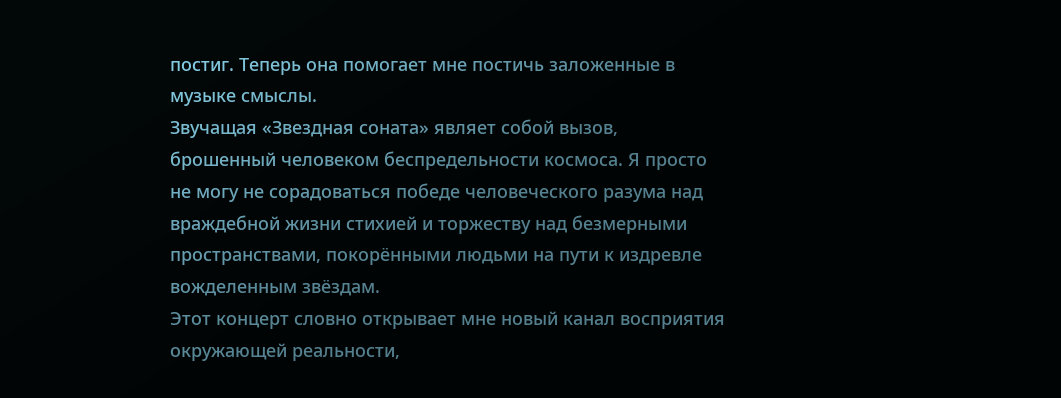постиг. Теперь она помогает мне постичь заложенные в музыке смыслы.
Звучащая «Звездная соната» являет собой вызов, брошенный человеком беспредельности космоса. Я просто не могу не сорадоваться победе человеческого разума над враждебной жизни стихией и торжеству над безмерными пространствами, покорёнными людьми на пути к издревле вожделенным звёздам.
Этот концерт словно открывает мне новый канал восприятия окружающей реальности,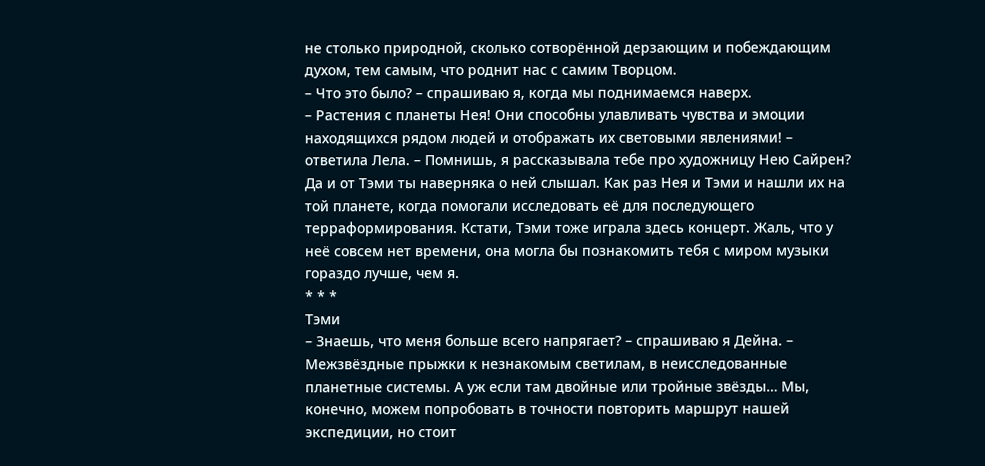не столько природной, сколько сотворённой дерзающим и побеждающим духом, тем самым, что роднит нас с самим Творцом.
– Что это было? – спрашиваю я, когда мы поднимаемся наверх.
– Растения с планеты Нея! Они способны улавливать чувства и эмоции находящихся рядом людей и отображать их световыми явлениями! – ответила Лела. – Помнишь, я рассказывала тебе про художницу Нею Сайрен? Да и от Тэми ты наверняка о ней слышал. Как раз Нея и Тэми и нашли их на той планете, когда помогали исследовать её для последующего терраформирования. Кстати, Тэми тоже играла здесь концерт. Жаль, что у неё совсем нет времени, она могла бы познакомить тебя с миром музыки гораздо лучше, чем я.
* * *
Тэми
– Знаешь, что меня больше всего напрягает? – спрашиваю я Дейна. – Межзвёздные прыжки к незнакомым светилам, в неисследованные планетные системы. А уж если там двойные или тройные звёзды… Мы, конечно, можем попробовать в точности повторить маршрут нашей экспедиции, но стоит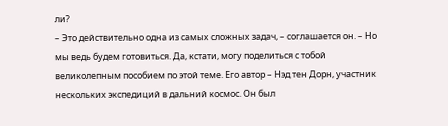ли?
– Это действительно одна из самых сложных задач, – соглашается он. – Но мы ведь будем готовиться. Да, кстати, могу поделиться с тобой великолепным пособием по этой теме. Его автор – Нэд тен Дорн, участник нескольких экспедиций в дальний космос. Он был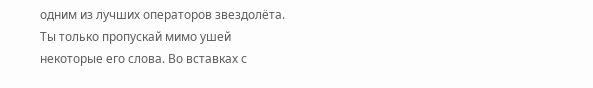одним из лучших операторов звездолёта. Ты только пропускай мимо ушей некоторые его слова. Во вставках с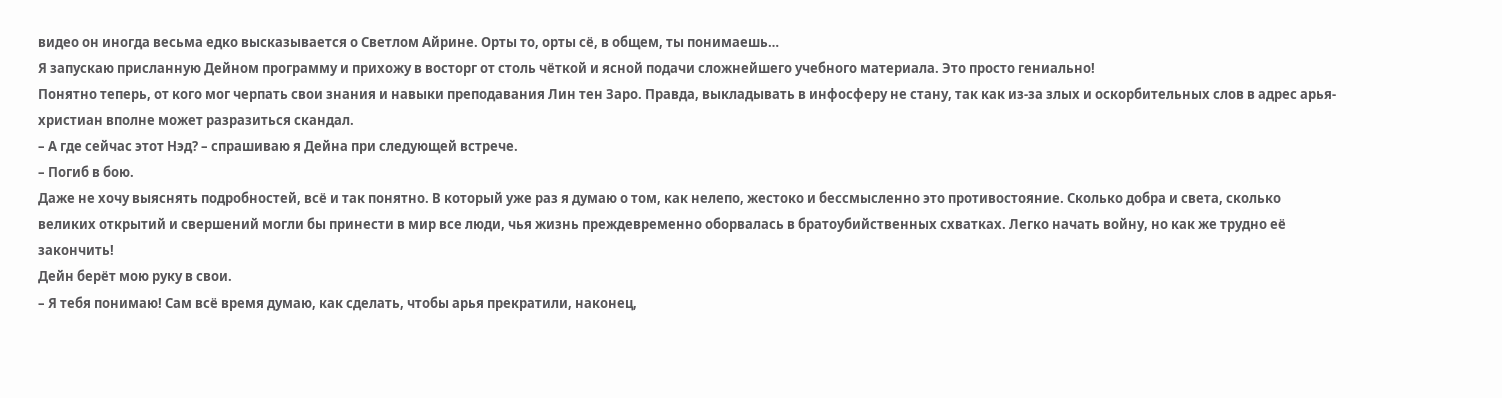видео он иногда весьма едко высказывается о Светлом Айрине. Орты то, орты сё, в общем, ты понимаешь…
Я запускаю присланную Дейном программу и прихожу в восторг от столь чёткой и ясной подачи сложнейшего учебного материала. Это просто гениально!
Понятно теперь, от кого мог черпать свои знания и навыки преподавания Лин тен Заро. Правда, выкладывать в инфосферу не стану, так как из-за злых и оскорбительных слов в адрес арья-христиан вполне может разразиться скандал.
– А где сейчас этот Нэд? – спрашиваю я Дейна при следующей встрече.
– Погиб в бою.
Даже не хочу выяснять подробностей, всё и так понятно. В который уже раз я думаю о том, как нелепо, жестоко и бессмысленно это противостояние. Сколько добра и света, сколько великих открытий и свершений могли бы принести в мир все люди, чья жизнь преждевременно оборвалась в братоубийственных схватках. Легко начать войну, но как же трудно её закончить!
Дейн берёт мою руку в свои.
– Я тебя понимаю! Сам всё время думаю, как сделать, чтобы арья прекратили, наконец,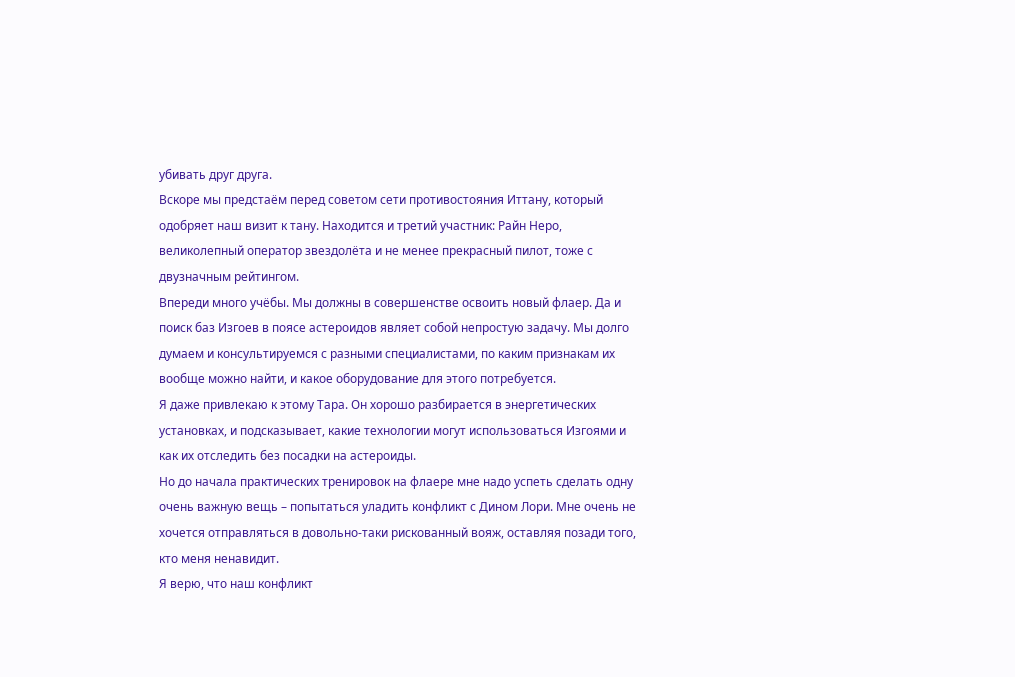убивать друг друга.
Вскоре мы предстаём перед советом сети противостояния Иттану, который одобряет наш визит к тану. Находится и третий участник: Райн Неро, великолепный оператор звездолёта и не менее прекрасный пилот, тоже с двузначным рейтингом.
Впереди много учёбы. Мы должны в совершенстве освоить новый флаер. Да и поиск баз Изгоев в поясе астероидов являет собой непростую задачу. Мы долго думаем и консультируемся с разными специалистами, по каким признакам их вообще можно найти, и какое оборудование для этого потребуется.
Я даже привлекаю к этому Тара. Он хорошо разбирается в энергетических установках, и подсказывает, какие технологии могут использоваться Изгоями и как их отследить без посадки на астероиды.
Но до начала практических тренировок на флаере мне надо успеть сделать одну очень важную вещь – попытаться уладить конфликт с Дином Лори. Мне очень не хочется отправляться в довольно-таки рискованный вояж, оставляя позади того, кто меня ненавидит.
Я верю, что наш конфликт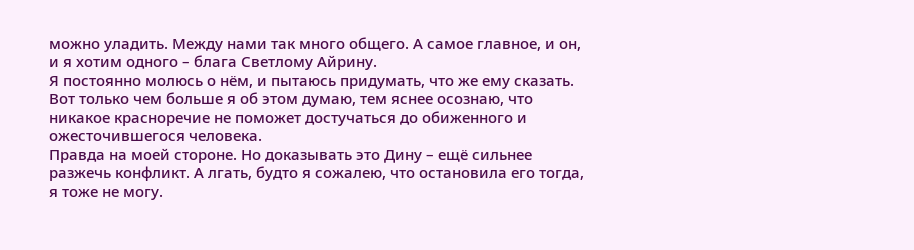можно уладить. Между нами так много общего. А самое главное, и он, и я хотим одного – блага Светлому Айрину.
Я постоянно молюсь о нём, и пытаюсь придумать, что же ему сказать. Вот только чем больше я об этом думаю, тем яснее осознаю, что никакое красноречие не поможет достучаться до обиженного и ожесточившегося человека.
Правда на моей стороне. Но доказывать это Дину – ещё сильнее разжечь конфликт. А лгать, будто я сожалею, что остановила его тогда, я тоже не могу.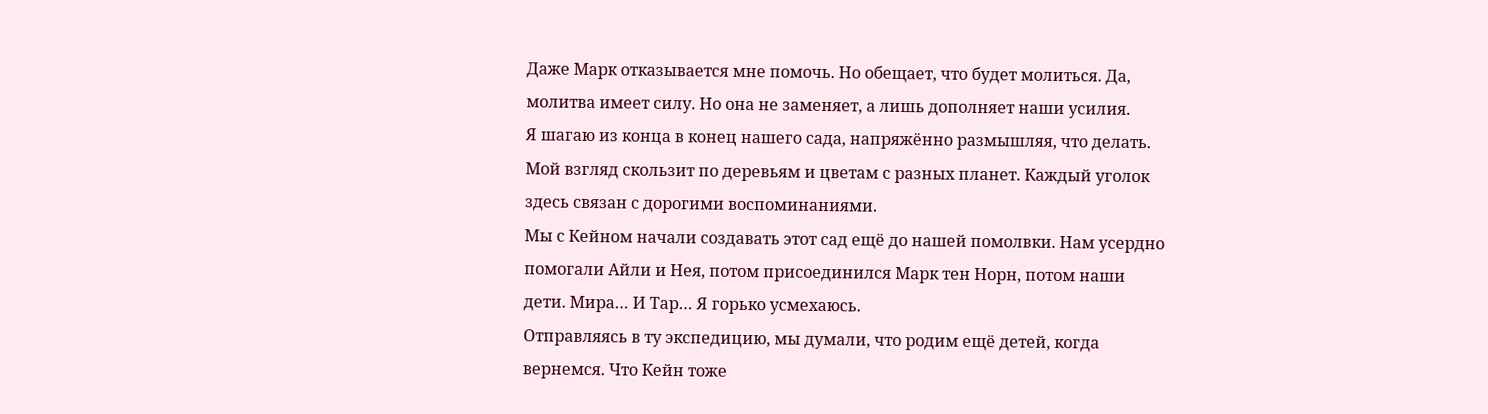Даже Марк отказывается мне помочь. Но обещает, что будет молиться. Да, молитва имеет силу. Но она не заменяет, а лишь дополняет наши усилия.
Я шагаю из конца в конец нашего сада, напряжённо размышляя, что делать. Мой взгляд скользит по деревьям и цветам с разных планет. Каждый уголок здесь связан с дорогими воспоминаниями.
Мы с Кейном начали создавать этот сад ещё до нашей помолвки. Нам усердно помогали Айли и Нея, потом присоединился Марк тен Норн, потом наши дети. Мира… И Тар… Я горько усмехаюсь.
Отправляясь в ту экспедицию, мы думали, что родим ещё детей, когда вернемся. Что Кейн тоже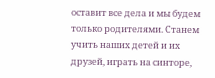оставит все дела и мы будем только родителями. Станем учить наших детей и их друзей, играть на синторе,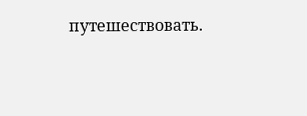путешествовать.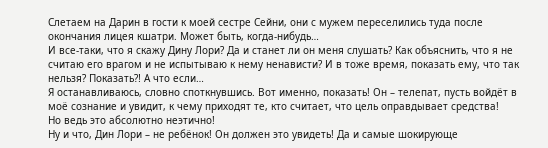Слетаем на Дарин в гости к моей сестре Сейни, они с мужем переселились туда после окончания лицея кшатри. Может быть, когда-нибудь…
И все-таки, что я скажу Дину Лори? Да и станет ли он меня слушать? Как объяснить, что я не считаю его врагом и не испытываю к нему ненависти? И в тоже время, показать ему, что так нельзя? Показать⁈ А что если…
Я останавливаюсь, словно споткнувшись. Вот именно, показать! Он – телепат, пусть войдёт в моё сознание и увидит, к чему приходят те, кто считает, что цель оправдывает средства!
Но ведь это абсолютно неэтично!
Ну и что, Дин Лори – не ребёнок! Он должен это увидеть! Да и самые шокирующе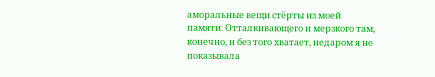аморальные вещи стёрты из моей памяти. Отталкивающего и мерзкого там, конечно, и без того хватает, недаром я не показывала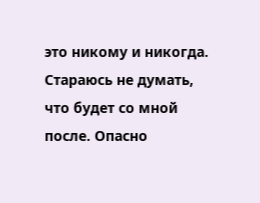это никому и никогда.
Стараюсь не думать, что будет со мной после. Опасно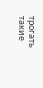трогать такие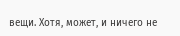вещи. Хотя, может, и ничего не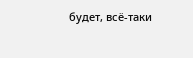будет, всё-таки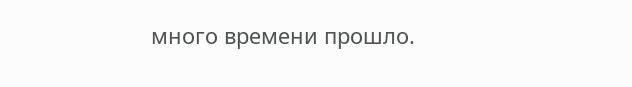много времени прошло.